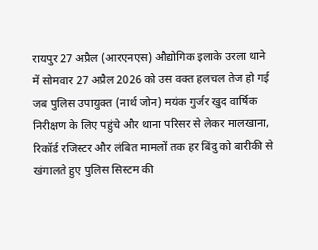रायपुर 27 अप्रैल (आरएनएस) औद्योगिक इलाके उरला थाने में सोमवार 27 अप्रैल 2026 को उस वक्त हलचल तेज हो गई जब पुलिस उपायुक्त (नार्थ जोन) मयंक गुर्जर खुद वार्षिक निरीक्षण के लिए पहुंचे और थाना परिसर से लेकर मालखाना, रिकॉर्ड रजिस्टर और लंबित मामलों तक हर बिंदु को बारीकी से खंगालते हुए पुलिस सिस्टम की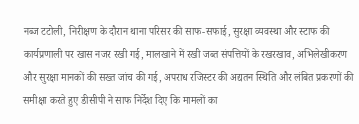नब्ज टटोली, निरीक्षण के दौरान थाना परिसर की साफ-सफाई, सुरक्षा व्यवस्था और स्टाफ की कार्यप्रणाली पर खास नजर रखी गई, मालखाने में रखी जब्त संपत्तियों के रखरखाव, अभिलेखीकरण और सुरक्षा मानकों की सख्त जांच की गई, अपराध रजिस्टर की अद्यतन स्थिति और लंबित प्रकरणों की समीक्षा करते हुए डीसीपी ने साफ निर्देश दिए कि मामलों का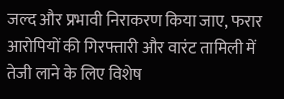जल्द और प्रभावी निराकरण किया जाए, फरार आरोपियों की गिरफ्तारी और वारंट तामिली में तेजी लाने के लिए विशेष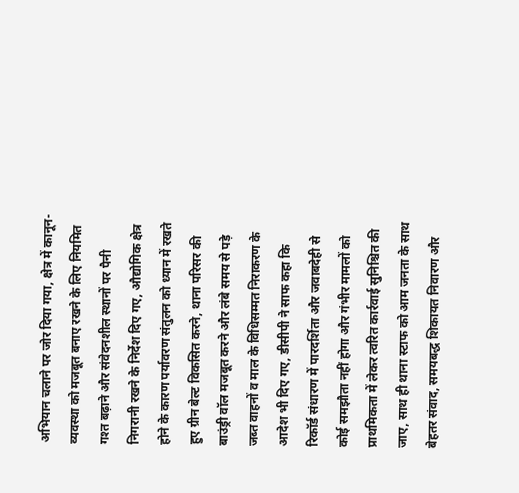अभियान चलाने पर जोर दिया गया, क्षेत्र में कानून-व्यवस्था को मजबूत बनाए रखने के लिए नियमित गश्त बढ़ाने और संवेदनशील स्थानों पर पैनी निगरानी रखने के निर्देश दिए गए, औद्योगिक क्षेत्र होने के कारण पर्यावरण संतुलन को ध्यान में रखते हुए ग्रीन बेल्ट विकसित करने, थाना परिसर की बाउंड्री वॉल मजबूत करने और लंबे समय से पड़े जब्त वाहनों व माल के विधिसम्मत निराकरण के आदेश भी दिए गए, डीसीपी ने साफ कहा कि रिकॉर्ड संधारण में पारदर्शिता और जवाबदेही से कोई समझौता नहीं होगा और गंभीर मामलों को प्राथमिकता में लेकर त्वरित कार्रवाई सुनिश्चित की जाए, साथ ही थाना स्टाफ को आम जनता के साथ बेहतर संवाद, समयबद्ध शिकायत निवारण और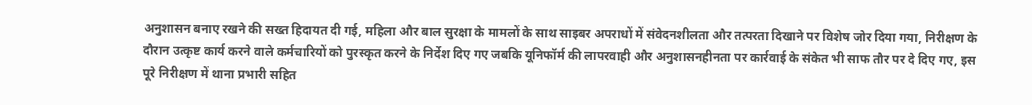अनुशासन बनाए रखने की सख्त हिदायत दी गई, महिला और बाल सुरक्षा के मामलों के साथ साइबर अपराधों में संवेदनशीलता और तत्परता दिखाने पर विशेष जोर दिया गया, निरीक्षण के दौरान उत्कृष्ट कार्य करने वाले कर्मचारियों को पुरस्कृत करने के निर्देश दिए गए जबकि यूनिफॉर्म की लापरवाही और अनुशासनहीनता पर कार्रवाई के संकेत भी साफ तौर पर दे दिए गए, इस पूरे निरीक्षण में थाना प्रभारी सहित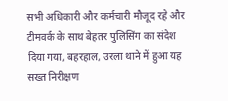सभी अधिकारी और कर्मचारी मौजूद रहे और टीमवर्क के साथ बेहतर पुलिसिंग का संदेश दिया गया, बहरहाल, उरला थाने में हुआ यह सख्त निरीक्षण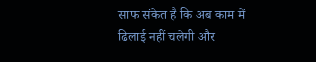साफ संकेत है कि अब काम में ढिलाई नहीं चलेगी और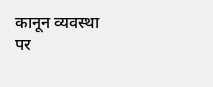कानून व्यवस्था पर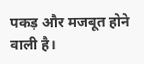पकड़ और मजबूत होने वाली है।